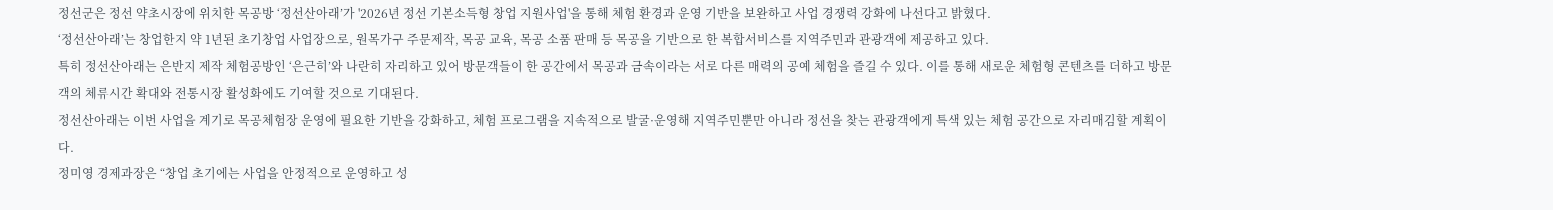정선군은 정선 약초시장에 위치한 목공방 ‘정선산아래’가 '2026년 정선 기본소득형 창업 지원사업'을 통해 체험 환경과 운영 기반을 보완하고 사업 경쟁력 강화에 나선다고 밝혔다.
‘정선산아래’는 창업한지 약 1년된 초기창업 사업장으로, 원목가구 주문제작, 목공 교육, 목공 소품 판매 등 목공을 기반으로 한 복합서비스를 지역주민과 관광객에 제공하고 있다.
특히 정선산아래는 은반지 제작 체험공방인 ‘은근히’와 나란히 자리하고 있어 방문객들이 한 공간에서 목공과 금속이라는 서로 다른 매력의 공예 체험을 즐길 수 있다. 이를 통해 새로운 체험형 콘텐츠를 더하고 방문객의 체류시간 확대와 전통시장 활성화에도 기여할 것으로 기대된다.
정선산아래는 이번 사업을 계기로 목공체험장 운영에 필요한 기반을 강화하고, 체험 프로그램을 지속적으로 발굴·운영해 지역주민뿐만 아니라 정선을 찾는 관광객에게 특색 있는 체험 공간으로 자리매김할 계획이다.
정미영 경제과장은 “창업 초기에는 사업을 안정적으로 운영하고 성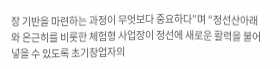장 기반을 마련하는 과정이 무엇보다 중요하다”며 “정선산아래와 은근히를 비롯한 체험형 사업장이 정선에 새로운 활력을 불어넣을 수 있도록 초기창업자의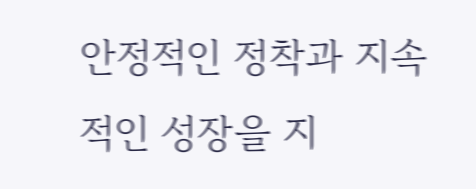안정적인 정착과 지속적인 성장을 지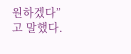원하겠다”고 말했다.